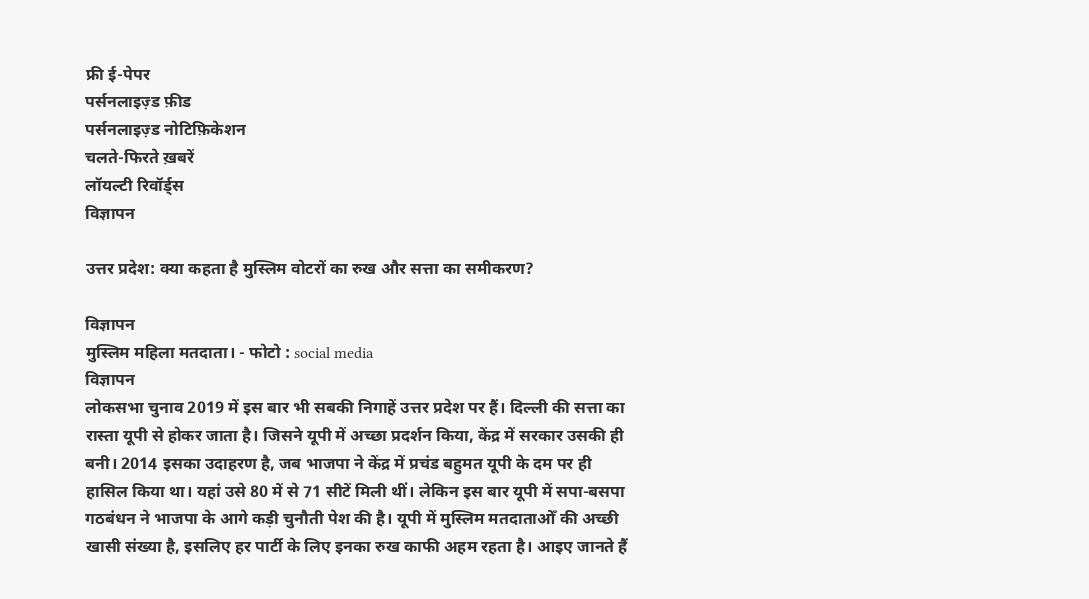फ्री ई-पेपर
पर्सनलाइज़्ड फ़ीड
पर्सनलाइज़्ड नोटिफ़िकेशन
चलते-फिरते ख़बरें
लॉयल्टी रिवॉर्ड्स
विज्ञापन

उत्तर प्रदेश: क्या कहता है मुस्लिम वोटरों का रुख और सत्ता का समीकरण?

विज्ञापन
मुस्लिम महिला मतदाता। - फोटो : social media
विज्ञापन
लोकसभा चुनाव 2019 में इस बार भी सबकी निगाहें उत्तर प्रदेश पर हैं। दिल्ली की सत्ता का रास्ता यूपी से होकर जाता है। जिसने यूपी में अच्छा प्रदर्शन किया, केंद्र में सरकार उसकी ही बनी। 2014 इसका उदाहरण है, जब भाजपा ने केंद्र में प्रचंड बहुमत यूपी के दम पर ही हासिल किया था। यहां उसे 80 में से 71 सीटें मिली थीं। लेकिन इस बार यूपी में सपा-बसपा गठबंधन ने भाजपा के आगे कड़ी चुनौती पेश की है। यूपी में मुस्लिम मतदाताओँ की अच्छी खासी संख्या है, इसलिए हर पार्टी के लिए इनका रुख काफी अहम रहता है। आइए जानते हैं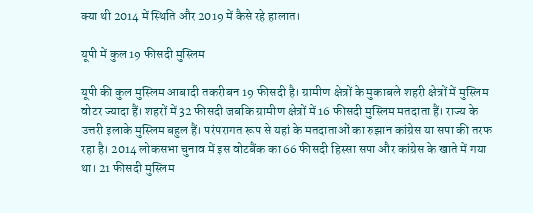क्या थी 2014 में स्थिति और 2019 में कैसे रहे हालात।

यूपी में कुल 19 फीसदी मुस्लिम

यूपी की कुल मुस्लिम आबादी तकरीबन 19 फीसदी है। ग्रामीण क्षेत्रों के मुकाबले शहरी क्षेत्रों में मुस्लिम वोटर ज्यादा हैं। शहरों में 32 फीसदी जबकि ग्रामीण क्षेत्रों में 16 फीसदी मुस्लिम मतदाता हैं। राज्य के उत्तरी इलाके मुस्लिम बहुल हैं। परंपरागत रूप से यहां के मतदाताओं का रुझान कांग्रेस या सपा की तरफ रहा है। 2014 लोकसभा चुनाव में इस वोटबैंक का 66 फीसदी हिस्सा सपा और कांग्रेस के खाते में गया था। 21 फीसदी मुस्लिम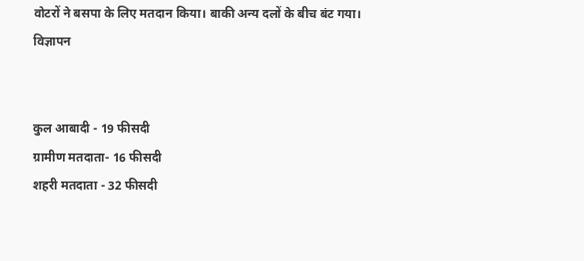वोटरों ने बसपा के लिए मतदान किया। बाकी अन्य दलों के बीच बंट गया।
विज्ञापन


कुल आबादी - 19 फीसदी
ग्रामीण मतदाता- 16 फीसदी
शहरी मतदाता - 32 फीसदी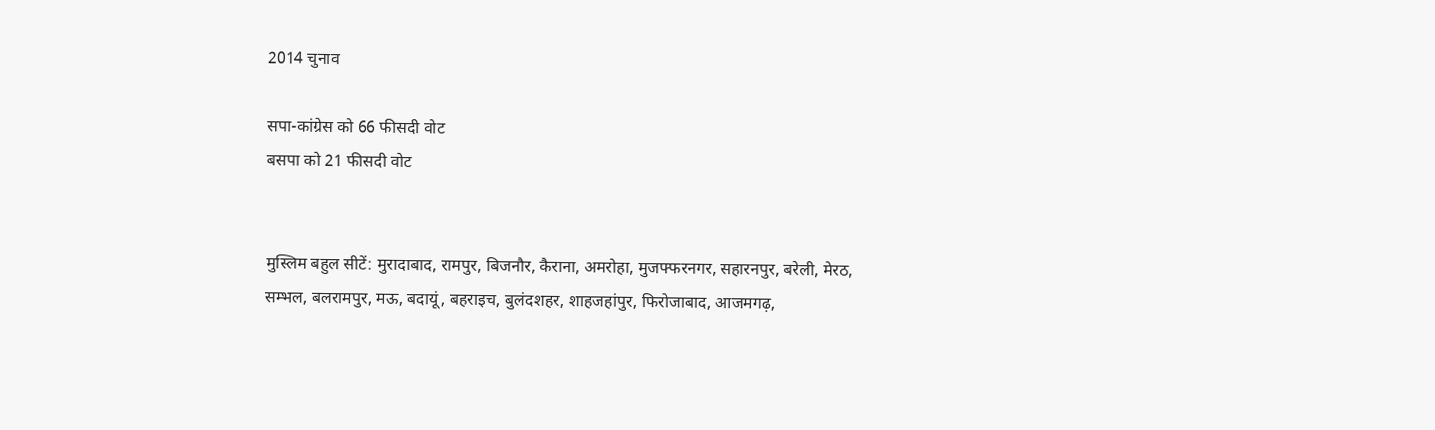2014 चुनाव

सपा-कांग्रेस को 66 फीसदी वोट
बसपा को 21 फीसदी वोट


मुस्लिम बहुल सीटें: मुरादाबाद, रामपुर, बिजनौर, कैराना, अमरोहा, मुजफ्फरनगर, सहारनपुर, बरेली, मेरठ, सम्भल, बलरामपुर, मऊ, बदायूं, बहराइच, बुलंदशहर, शाहजहांपुर, फिरोजाबाद, आजमगढ़,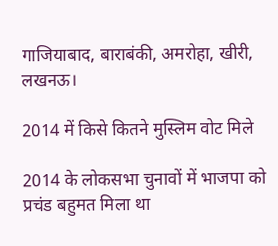गाजियाबाद, बाराबंकी, अमरोहा, खीरी, लखनऊ।

2014 में किसे कितने मुस्लिम वोट मिले

2014 के लोकसभा चुनावों में भाजपा को प्रचंड बहुमत मिला था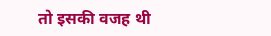तो इसकी वजह थी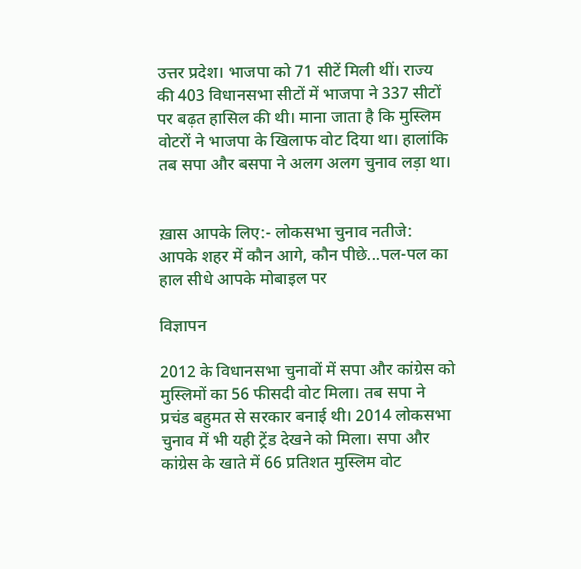उत्तर प्रदेश। भाजपा को 71 सीटें मिली थीं। राज्य की 403 विधानसभा सीटों में भाजपा ने 337 सीटों पर बढ़त हासिल की थी। माना जाता है कि मुस्लिम वोटरों ने भाजपा के खिलाफ वोट दिया था। हालांकि तब सपा और बसपा ने अलग अलग चुनाव लड़ा था।


ख़ास आपके लिए:- लोकसभा चुनाव नतीजे: आपके शहर में कौन आगे, कौन पीछे...पल-पल का हाल सीधे आपके मोबाइल पर

विज्ञापन

2012 के विधानसभा चुनावों में सपा और कांग्रेस को मुस्लिमों का 56 फीसदी वोट मिला। तब सपा ने प्रचंड बहुमत से सरकार बनाई थी। 2014 लोकसभा चुनाव में भी यही ट्रेंड देखने को मिला। सपा और कांग्रेस के खाते में 66 प्रतिशत मुस्लिम वोट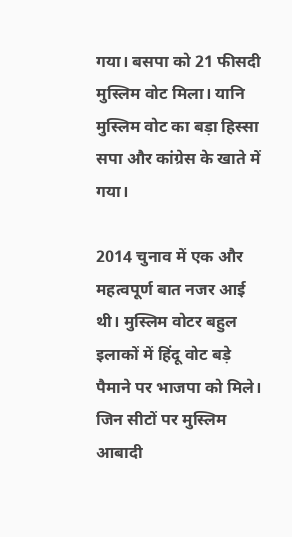गया। बसपा को 21 फीसदी मुस्लिम वोट मिला। यानि मुस्लिम वोट का बड़ा हिस्सा सपा और कांग्रेस के खाते में गया।

2014 चुनाव में एक और महत्वपूर्ण बात नजर आई थी। मुस्लिम वोटर बहुल इलाकों में हिंदू वोट बड़े पैमाने पर भाजपा को मिले। जिन सीटों पर मुस्लिम आबादी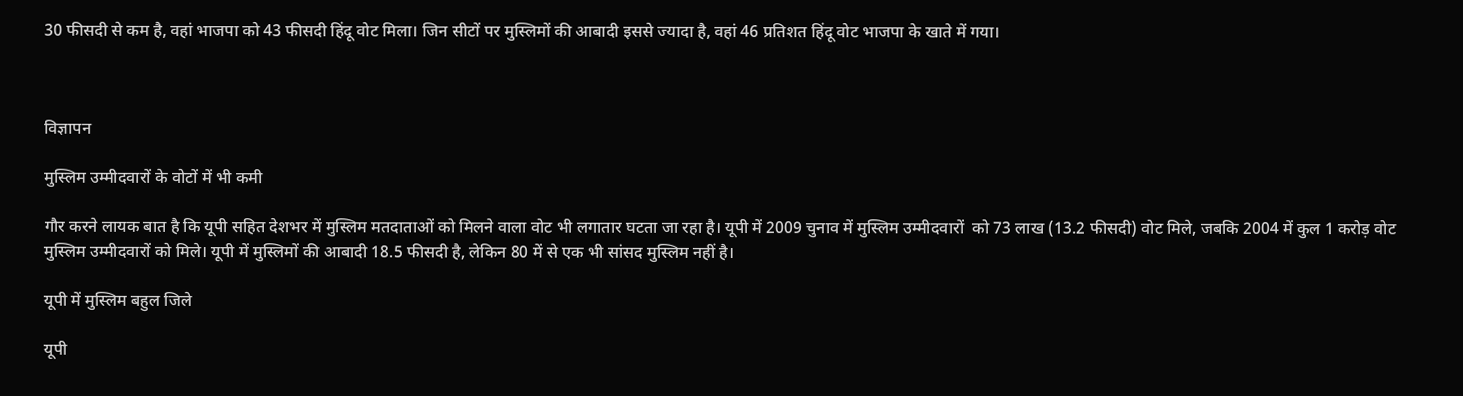30 फीसदी से कम है, वहां भाजपा को 43 फीसदी हिंदू वोट मिला। जिन सीटों पर मुस्लिमों की आबादी इससे ज्यादा है, वहां 46 प्रतिशत हिंदू वोट भाजपा के खाते में गया।



विज्ञापन

मुस्लिम उम्मीदवारों के वोटों में भी कमी

गौर करने लायक बात है कि यूपी सहित देशभर में मुस्लिम मतदाताओं को मिलने वाला वोट भी लगातार घटता जा रहा है। यूपी में 2009 चुनाव में मुस्लिम उम्मीदवारों  को 73 लाख (13.2 फीसदी) वोट मिले, जबकि 2004 में कुल 1 करोड़ वोट मुस्लिम उम्मीदवारों को मिले। यूपी में मुस्लिमों की आबादी 18.5 फीसदी है, लेकिन 80 में से एक भी सांसद मुस्लिम नहीं है।

यूपी में मुस्लिम बहुल जिले

यूपी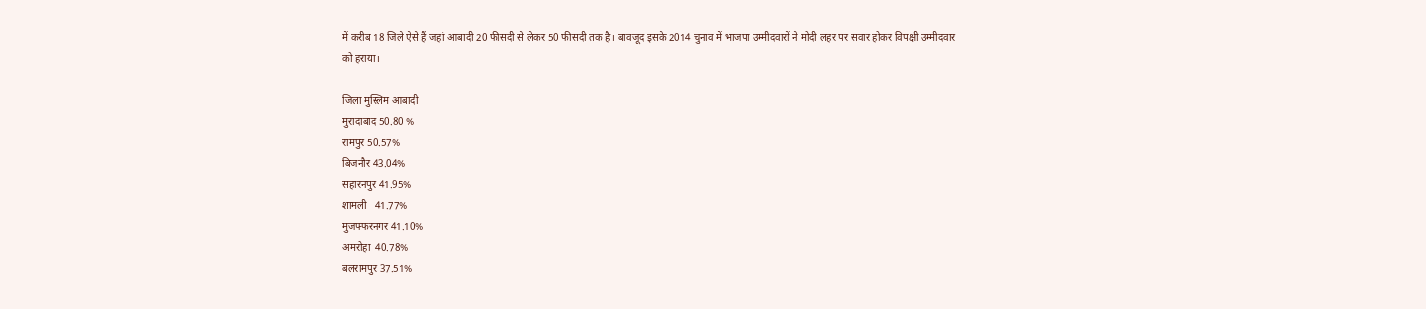में करीब 18 जिले ऐसे हैं जहां आबादी 20 फीसदी से लेकर 50 फीसदी तक है। बावजूद इसके 2014 चुनाव में भाजपा उम्मीदवारों ने मोदी लहर पर सवार होकर विपक्षी उम्मीदवार को हराया।

जिला मुस्लिम आबादी
मुरादाबाद 50.80 %
रामपुर 50.57%
बिजनौर 43.04%
सहारनपुर 41.95%
शामली   41.77%
मुजफ्फरनगर 41.10%
अमरोहा  40.78%
बलरामपुर 37.51%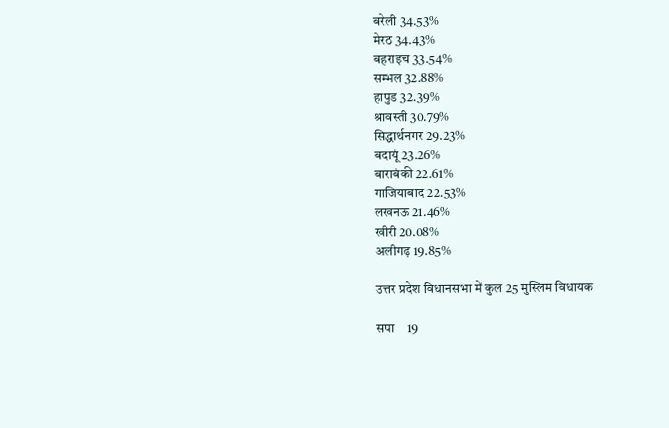बरेली 34.53%
मेरठ 34.43%
बहराइच 33.54%
सम्भल 32.88%
हापुड 32.39%
श्रावस्ती 30.79%
सिद्धार्थनगर 29.23%
बदायूं 23.26%
बाराबंकी 22.61%
गाजियाबाद 22.53%
लखनऊ 21.46%
खीरी 20.08%
अलीगढ़ 19.85%

उत्तर प्रदेश विधानसभा में कुल 25 मुस्लिम विधायक

सपा    19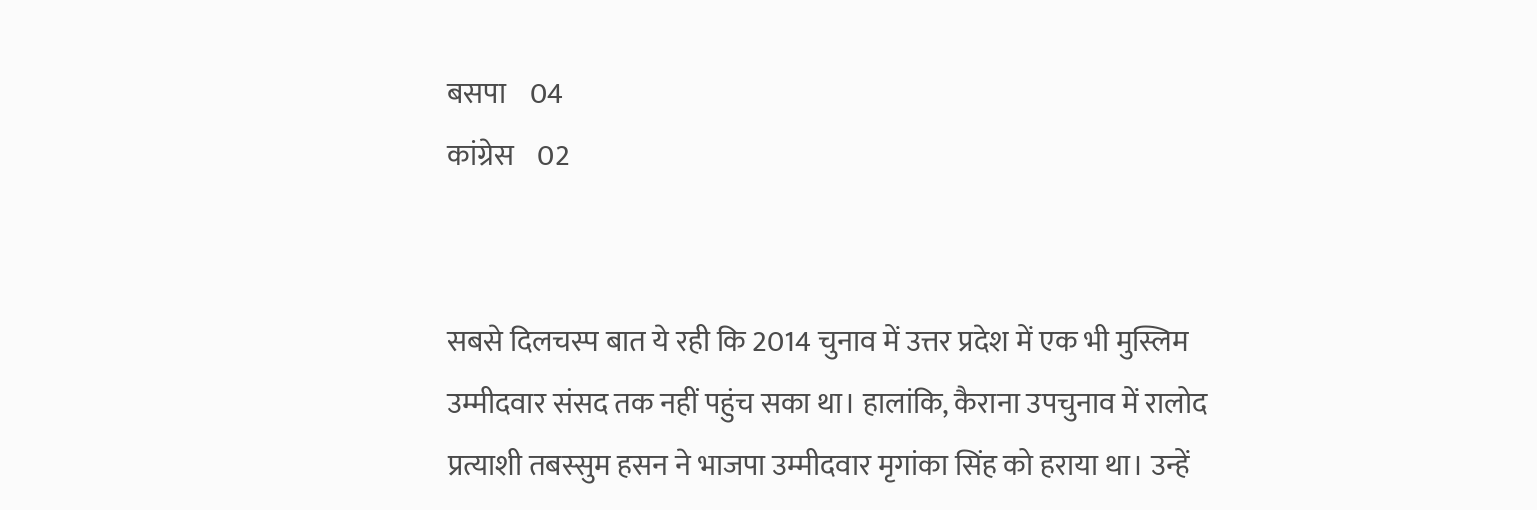बसपा    04
कांग्रेस    02


सबसे दिलचस्प बात ये रही कि 2014 चुनाव में उत्तर प्रदेश में एक भी मुस्लिम उम्मीदवार संसद तक नहीं पहुंच सका था। हालांकि, कैराना उपचुनाव में रालोद प्रत्याशी तबस्सुम हसन ने भाजपा उम्मीदवार मृगांका सिंह को हराया था। उन्हें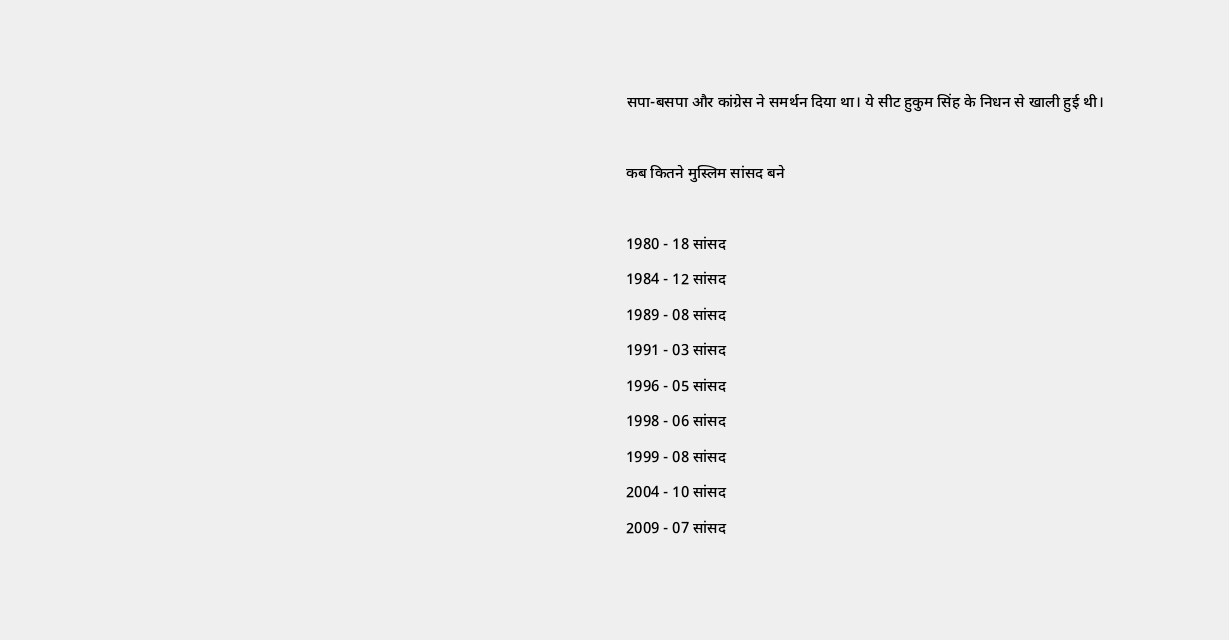सपा-बसपा और कांग्रेस ने समर्थन दिया था। ये सीट हुकुम सिंह के निधन से खाली हुई थी।

कब कितने मुस्लिम सांसद बने

1980 - 18 सांसद
1984 - 12 सांसद
1989 - 08 सांसद
1991 - 03 सांसद
1996 - 05 सांसद
1998 - 06 सांसद
1999 - 08 सांसद
2004 - 10 सांसद
2009 - 07 सांसद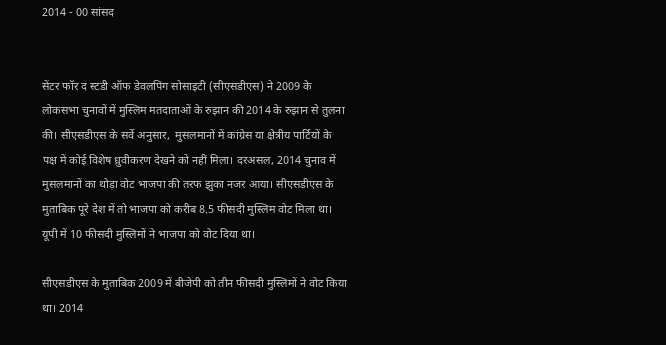2014 - 00 सांसद


सेंटर फॉर द स्टडी ऑफ डेवलपिंग सोसाइटी (सीएसडीएस) ने 2009 के लोकसभा चुनावों में मुस्लिम मतदाताओं के रुझान की 2014 के रुझान से तुलना की। सीएसडीएस के सर्वे अनुसार,  मुसलमानों में कांग्रेस या क्षेत्रीय पार्टियों के पक्ष में कोई विशेष ध्रुवीकरण देखने को नहीं मिला। दरअसल, 2014 चुनाव में मुसलमानों का थोड़ा वोट भाजपा की तरफ झुका नजर आया। सीएसडीएस के मुताबिक पूरे देश में तो भाजपा को करीब 8.5 फीसदी मुस्लिम वोट मिला था। यूपी में 10 फीसदी मुस्लिमों ने भाजपा को वोट दिया था।

सीएसडीएस के मुताबिक 2009 में बीजेपी को तीन फीसदी मुस्लिमों ने वोट किया था। 2014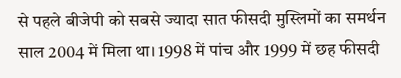से पहले बीजेपी को सबसे ज्यादा सात फीसदी मुस्लिमों का समर्थन साल 2004 में मिला था। 1998 में पांच और 1999 में छह फीसदी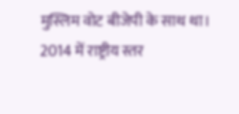मुस्लिम वोट बीजेपी के साथ था। 2014 में राष्ट्रीय स्तर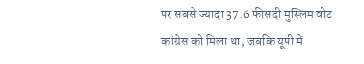पर सबसे ज्यादा 37.6 फीसदी मुस्लिम वोट कांग्रेस को मिला था, जबकि यूपी में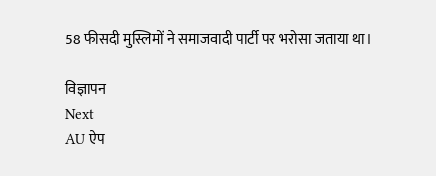58 फीसदी मुस्लिमों ने समाजवादी पार्टी पर भरोसा जताया था।

विज्ञापन
Next
AU ऐप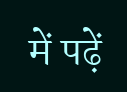में पढ़ें